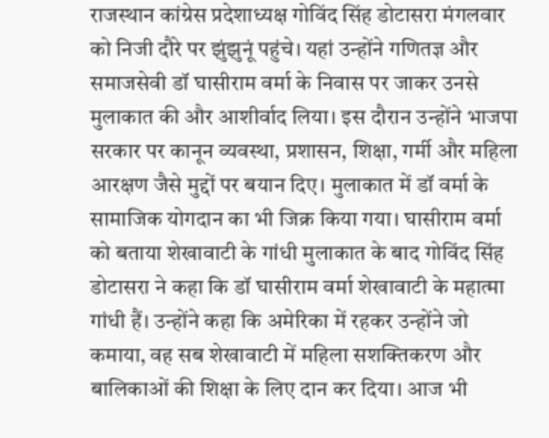राजस्थान कांग्रेस प्रदेशाध्यक्ष गोविंद सिंह डोटासरा मंगलवार को निजी दौरे पर झुंझुनूं पहुंचे। यहां उन्होंने गणितज्ञ और समाजसेवी डॉ घासीराम वर्मा के निवास पर जाकर उनसे मुलाकात की और आशीर्वाद लिया। इस दौरान उन्होंने भाजपा सरकार पर कानून व्यवस्था, प्रशासन, शिक्षा, गर्मी और महिला आरक्षण जैसे मुद्दों पर बयान दिए। मुलाकात में डॉ वर्मा के सामाजिक योगदान का भी जिक्र किया गया। घासीराम वर्मा को बताया शेखावाटी के गांधी मुलाकात के बाद गोविंद सिंह डोटासरा ने कहा कि डॉ घासीराम वर्मा शेखावाटी के महात्मा गांधी हैं। उन्होंने कहा कि अमेरिका में रहकर उन्होंने जो कमाया, वह सब शेखावाटी में महिला सशक्तिकरण और बालिकाओं की शिक्षा के लिए दान कर दिया। आज भी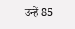उन्हें 85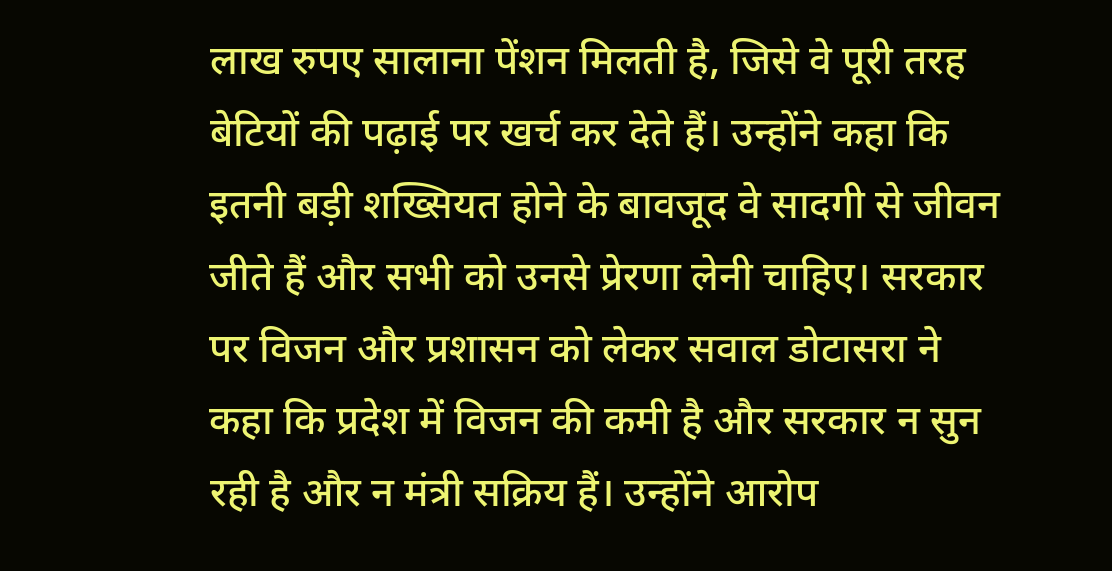लाख रुपए सालाना पेंशन मिलती है, जिसे वे पूरी तरह बेटियों की पढ़ाई पर खर्च कर देते हैं। उन्होंने कहा कि इतनी बड़ी शख्सियत होने के बावजूद वे सादगी से जीवन जीते हैं और सभी को उनसे प्रेरणा लेनी चाहिए। सरकार पर विजन और प्रशासन को लेकर सवाल डोटासरा ने कहा कि प्रदेश में विजन की कमी है और सरकार न सुन रही है और न मंत्री सक्रिय हैं। उन्होंने आरोप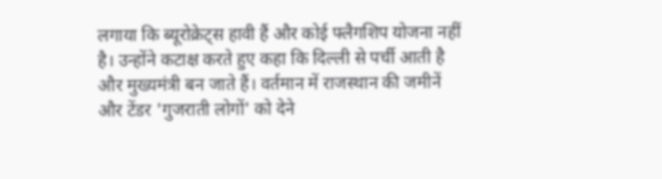लगाया कि ब्यूरोक्रेट्स हावी हैं और कोई फ्लैगशिप योजना नहीं है। उन्होंने कटाक्ष करते हुए कहा कि दिल्ली से पर्ची आती है और मुख्यमंत्री बन जाते हैं। वर्तमान में राजस्थान की जमीनें और टेंडर 'गुजराती लोगों' को देने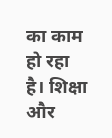का काम हो रहा है। शिक्षा और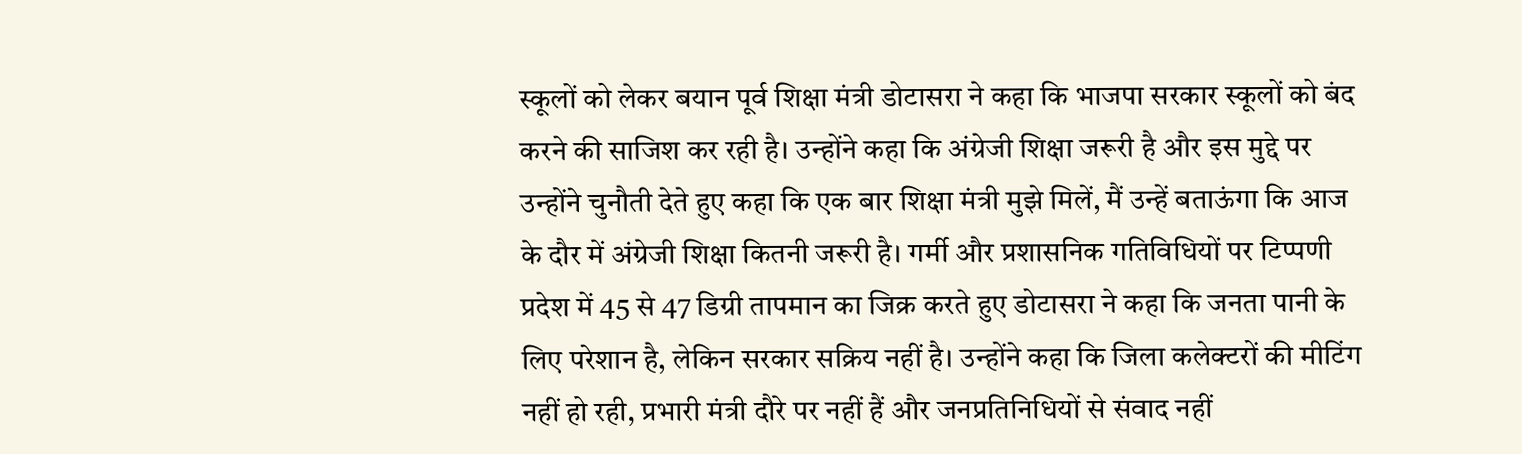स्कूलों को लेकर बयान पूर्व शिक्षा मंत्री डोटासरा ने कहा कि भाजपा सरकार स्कूलों को बंद करने की साजिश कर रही है। उन्होंने कहा कि अंग्रेजी शिक्षा जरूरी है और इस मुद्दे पर उन्होंने चुनौती देते हुए कहा कि एक बार शिक्षा मंत्री मुझे मिलें, मैं उन्हें बताऊंगा कि आज के दौर में अंग्रेजी शिक्षा कितनी जरूरी है। गर्मी और प्रशासनिक गतिविधियों पर टिप्पणी प्रदेश में 45 से 47 डिग्री तापमान का जिक्र करते हुए डोटासरा ने कहा कि जनता पानी के लिए परेशान है, लेकिन सरकार सक्रिय नहीं है। उन्होंने कहा कि जिला कलेक्टरों की मीटिंग नहीं हो रही, प्रभारी मंत्री दौरे पर नहीं हैं और जनप्रतिनिधियों से संवाद नहीं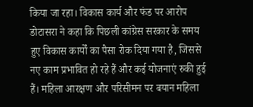किया जा रहा। विकास कार्य और फंड पर आरोप डोटासरा ने कहा कि पिछली कांग्रेस सरकार के समय हुए विकास कार्यों का पैसा रोक दिया गया है, जिससे नए काम प्रभावित हो रहे हैं और कई योजनाएं रुकी हुई हैं। महिला आरक्षण और परिसीमन पर बयान महिला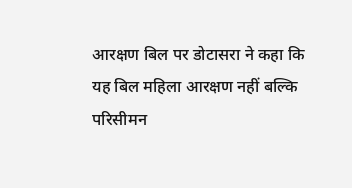आरक्षण बिल पर डोटासरा ने कहा कि यह बिल महिला आरक्षण नहीं बल्कि परिसीमन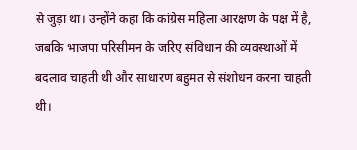से जुड़ा था। उन्होंने कहा कि कांग्रेस महिला आरक्षण के पक्ष में है, जबकि भाजपा परिसीमन के जरिए संविधान की व्यवस्थाओं में बदलाव चाहती थी और साधारण बहुमत से संशोधन करना चाहती थी।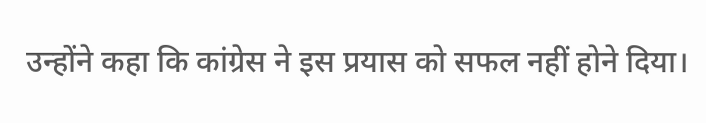उन्होंने कहा कि कांग्रेस ने इस प्रयास को सफल नहीं होने दिया।